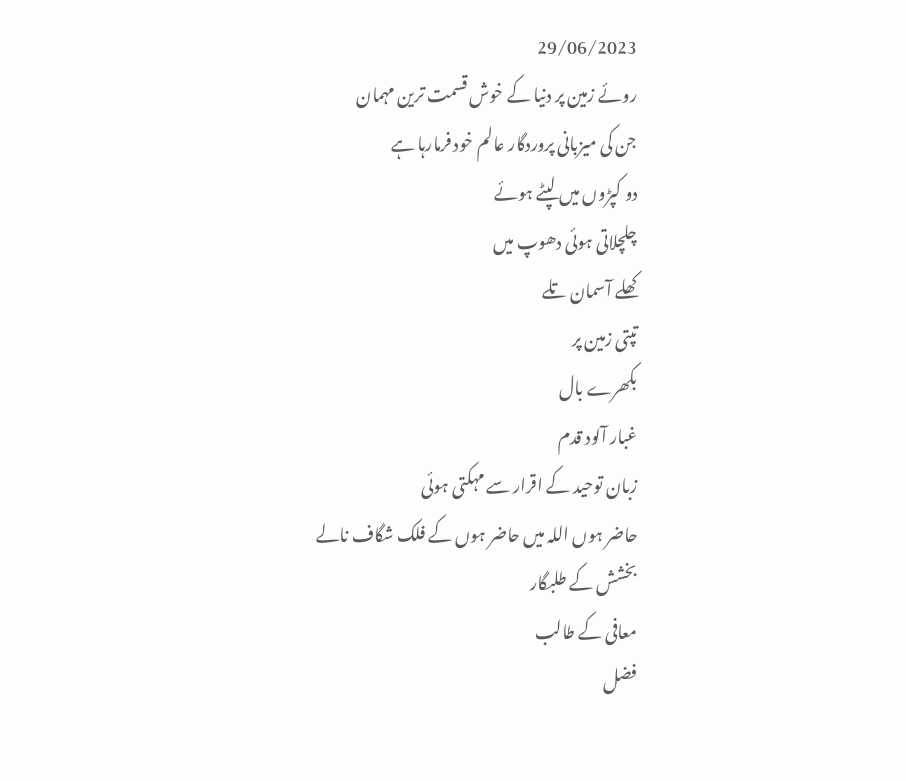29/06/2023
روئے زمین پر دنیا کے خوش قسمت ترین مہمان
جن کی میزبانی پروردگار عالم خود فرمارہا ہے
دو کپڑوں میں لپٹے ہوئے
چلچلاتی ہوئی دھوپ میں
کھلے آسمان تلے
تپتی زمین پر
بکھرے بال
غبار آلود قدم
زبان توحید کے اقرار سے مہکتی ہوئی
حاضر ہوں اللہ میں حاضر ہوں کے فلک شگاف نالے
بخشش کے طلبگار
معافی کے طالب
فضل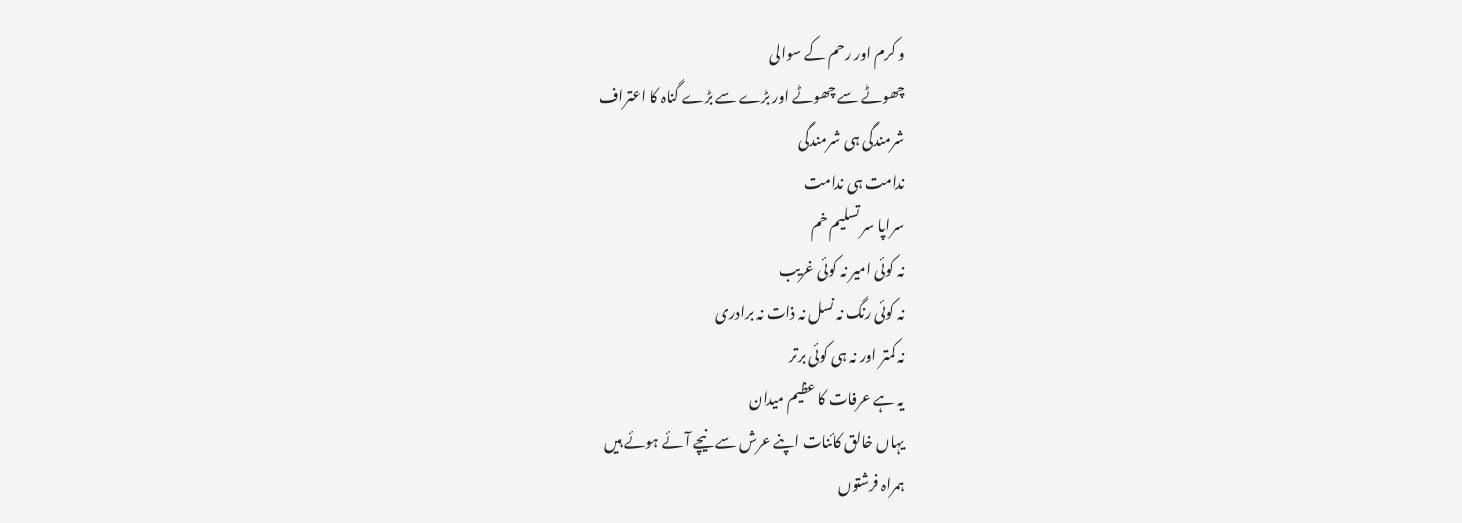و کرم اور رحم کے سوالی
چھوٹے سے چھوٹے اور بڑے سے بڑے گناہ کا اعتراف
شرمندگی ہی شرمندگی
ندامت ہی ندامت
سراپا سر تسلیم خم
نہ کوئی امیر نہ کوئی غریب
نہ کوئی رنگ نہ نسل نہ ذات نہ برادری
نہ کمتر اور نہ ہی کوئی برتر
یہ ہے عرفات کا عظیم میدان
یہاں خالق کائنات اپنے عرش سے نیچے آئے ہوئے ہیں
ہمراہ فرشتوں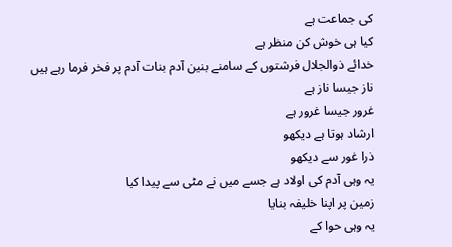کی جماعت ہے
کیا ہی خوش کن منظر ہے
خدائے ذوالجلال فرشتوں کے سامنے بنین آدم بنات آدم پر فخر فرما رہے ہیں
ناز جیسا ناز ہے
غرور جیسا غرور ہے
ارشاد ہوتا ہے دیکھو
ذرا غور سے دیکھو
یہ وہی آدم کی اولاد ہے جسے میں نے مٹی سے پیدا کیا
زمین پر اپنا خلیفہ بنایا
یہ وہی حوا کے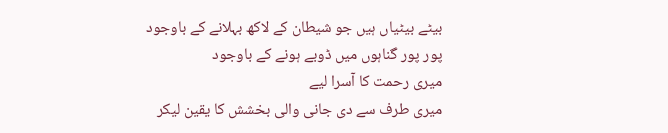بیٹے بیٹیاں ہیں جو شیطان کے لاکھ بہلانے کے باوجود
پور پور گناہوں میں ڈوبے ہونے کے باوجود
میری رحمت کا آسرا لیے
میری طرف سے دی جانی والی بخشش کا یقین لیکر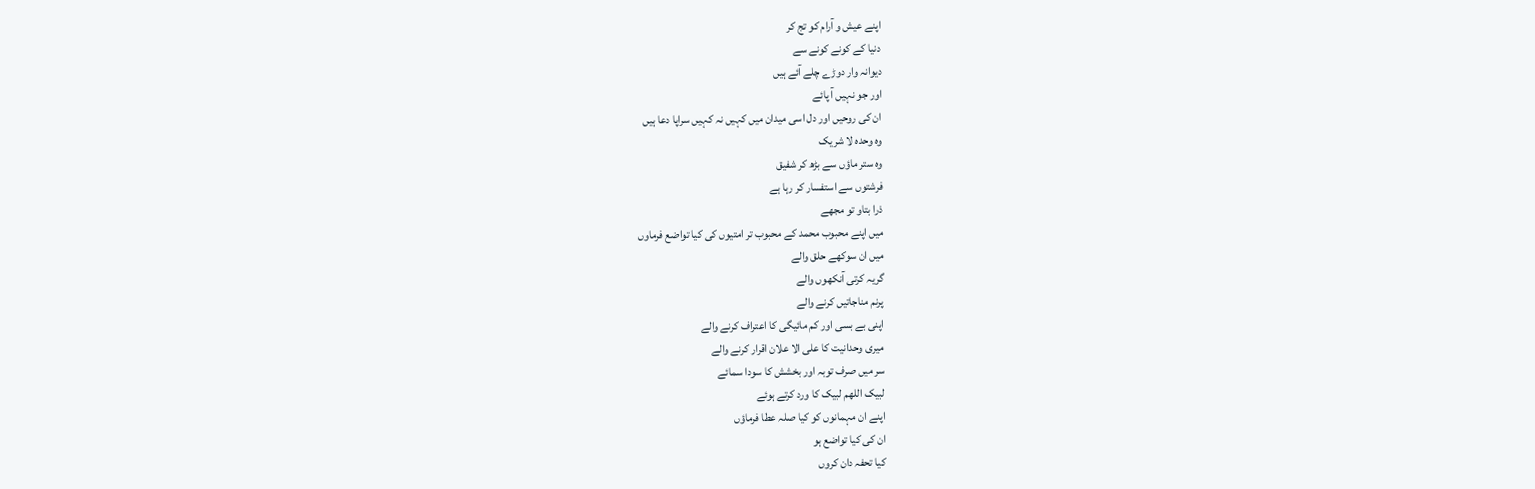اپنے عیش و آرام کو تج کر
دنیا کے کونے کونے سے
دیوانہ وار دوڑے چلے آئے ہیں
اور جو نہیں آ پائے
ان کی روحیں اور دل اسی میدان میں کہیں نہ کہیں سراپا دعا ہیں
وہ وحدہ لا شریک
وہ ستر ماؤں سے بڑھ کر شفیق
فرشتوں سے استفسار کر رہا ہے
ذرا بتاو تو مجھے
میں اپنے محبوب محمد کے محبوب تر امتیوں کی کیا تواضع فرماوں
میں ان سوکھے حلق والے
گریہ کرتی آنکھوں والے
پرنم مناجاتیں کرنے والے
اپنی بے بسی اور کم مائیگی کا اعتراف کرنے والے
میری وحدانیت کا علی الا علان اقرار کرنے والے
سر میں صرف توبہ اور بخشش کا سودا سمائے
لبیک اللھم لبیک کا ورد کرتے ہوئے
اپنے ان مہمانوں کو کیا صلہ عطا فرماؤں
ان کی کیا تواضع ہو
کیا تحفہ دان کروں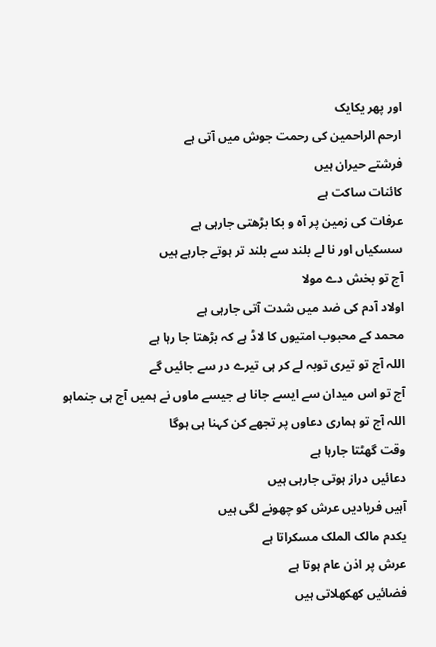اور پھر یکایک
ارحم الراحمین کی رحمت جوش میں آتی ہے
فرشتے حیران ہیں
کائنات ساکت ہے
عرفات کی زمین پر آہ و بکا بڑھتی جارہی ہے
سسکیاں اور نا لے بلند سے بلند تر ہوتے جارہے ہیں
آج تو بخش دے مولا
اولاد آدم کی ضد میں شدت آتی جارہی ہے
محمد کے محبوب امتیوں کا لاڈ ہے کہ بڑھتا جا رہا ہے
اللہ آج تو تیری توبہ لے کر ہی تیرے در سے جائیں گے
آج تو اس میدان سے ایسے جانا ہے جیسے ماوں نے ہمیں آج ہی جنماہو
اللہ آج تو ہماری دعاوں پر تجھے کن کہنا ہی ہوگا
وقت گھٹتا جارہا ہے
دعائیں دراز ہوتی جارہی ہیں
آہیں فریادیں عرش کو چھونے لگی ہیں
یکدم مالک الملک مسکراتا ہے
عرش پر اذن عام ہوتا ہے
فضائیں کھکھلاتی ہیں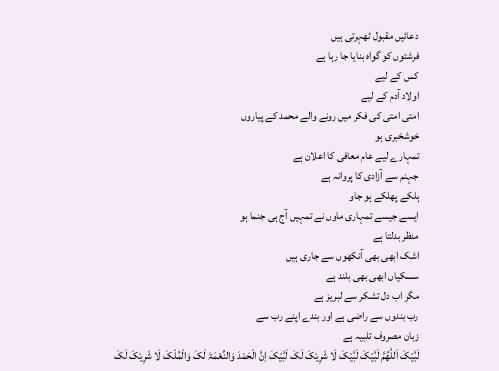دعائیں مقبول ٹھہرتی ہیں
فرشتوں کو گواہ بنایا جا رہا ہے
کس کے لیے
اولاد آدم کے لیے
امتی امتی کی فکر میں رونے والے محمد کے پیاروں
خوشخبری ہو
تمہارے لیے عام معافی کا اعلان ہے
جہنم سے آزادی کا پروانہ ہے
ہلکے پھلکے ہو جاو
ایسے جیسے تمہاری ماوں نے تمہیں آج ہی جنما ہو
منظر بدلتا ہے
اشک ابھی بھی آنکھوں سے جاری ہیں
سسکیاں ابھی بھی بلند ہے
مگر اب دل تشکر سے لبریز ہے
رب بندوں سے راضی ہے اور بندے اپنے رب سے
زبان مصروف تلبیہ ہے
لَبَّیْکَ اَللّٰھُمَّ لَبَّیْکَ لَبَّیْکَ لَا شَرِیْکَ لَکَ لَبَّیْکَ اِنَّ الْحَمْدَ وَالنِّعْمَۃَ لَکَ وَالْمُلْکَ لَا شَرِیْکَ لَکَ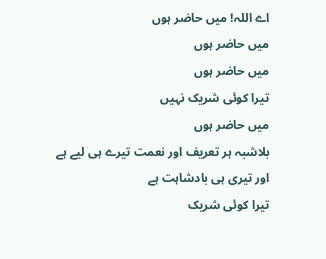اے اللہ! میں حاضر ہوں
میں حاضر ہوں
میں حاضر ہوں
تیرا کوئی شریک نہیں
میں حاضر ہوں
بلاشبہ ہر تعریف اور نعمت تیرے ہی لیے ہے
اور تیری ہی بادشاہت ہے
تیرا کوئی شریک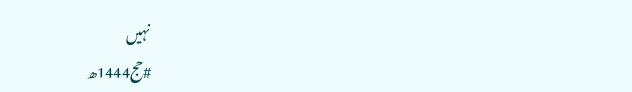نہیں
#حج1444ھ